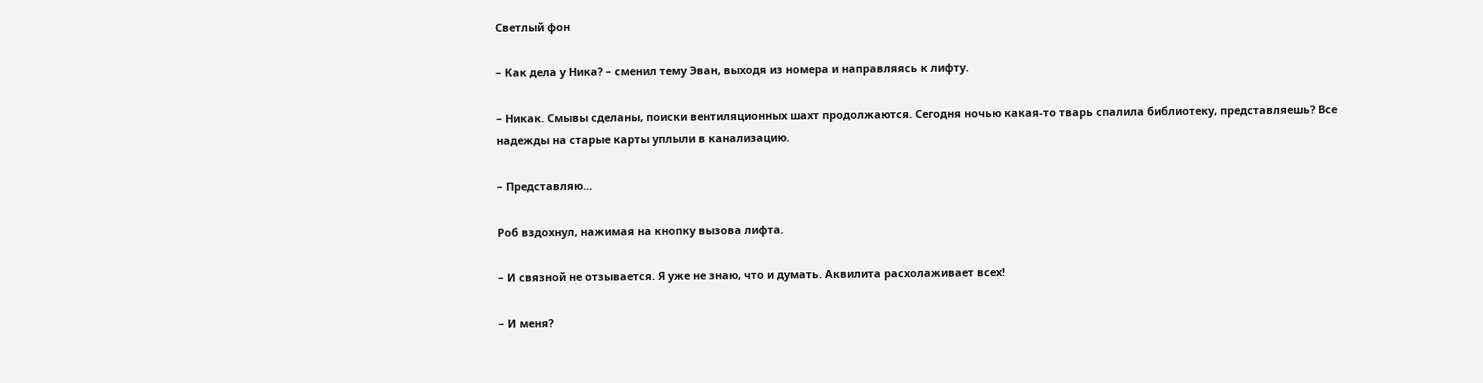Светлый фон

– Как дела у Ника? – сменил тему Эван, выходя из номера и направляясь к лифту.

– Никак. Смывы сделаны, поиски вентиляционных шахт продолжаются. Сегодня ночью какая-то тварь спалила библиотеку, представляешь? Все надежды на старые карты уплыли в канализацию.

– Представляю…

Роб вздохнул, нажимая на кнопку вызова лифта.

– И связной не отзывается. Я уже не знаю, что и думать. Аквилита расхолаживает всех!

– И меня?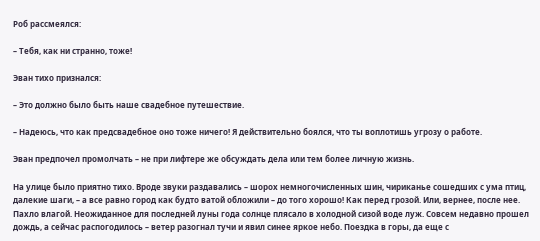Роб рассмеялся:

– Тебя, как ни странно, тоже!

Эван тихо признался:

– Это должно было быть наше свадебное путешествие.

– Надеюсь, что как предсвадебное оно тоже ничего! Я действительно боялся, что ты воплотишь угрозу о работе.

Эван предпочел промолчать – не при лифтере же обсуждать дела или тем более личную жизнь.

На улице было приятно тихо. Вроде звуки раздавались – шорох немногочисленных шин, чириканье сошедших с ума птиц, далекие шаги, – а все равно город как будто ватой обложили – до того хорошо! Как перед грозой. Или, вернее, после нее. Пахло влагой. Неожиданное для последней луны года солнце плясало в холодной сизой воде луж. Совсем недавно прошел дождь, а сейчас распогодилось – ветер разогнал тучи и явил синее яркое небо. Поездка в горы, да еще с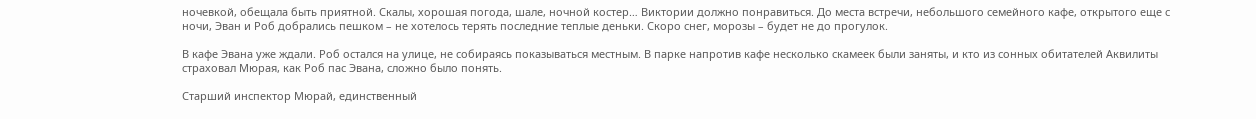ночевкой, обещала быть приятной. Скалы, хорошая погода, шале, ночной костер… Виктории должно понравиться. До места встречи, небольшого семейного кафе, открытого еще с ночи, Эван и Роб добрались пешком – не хотелось терять последние теплые деньки. Скоро снег, морозы – будет не до прогулок.

В кафе Эвана уже ждали. Роб остался на улице, не собираясь показываться местным. В парке напротив кафе несколько скамеек были заняты, и кто из сонных обитателей Аквилиты страховал Мюрая, как Роб пас Эвана, сложно было понять.

Старший инспектор Мюрай, единственный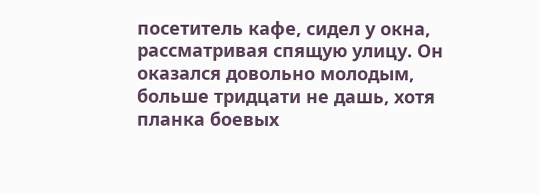посетитель кафе, сидел у окна, рассматривая спящую улицу. Он оказался довольно молодым, больше тридцати не дашь, хотя планка боевых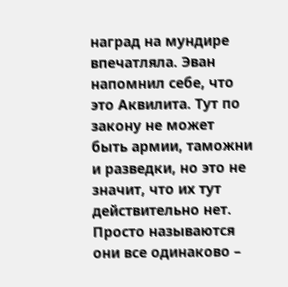наград на мундире впечатляла. Эван напомнил себе, что это Аквилита. Тут по закону не может быть армии, таможни и разведки, но это не значит, что их тут действительно нет. Просто называются они все одинаково –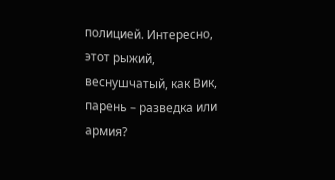полицией. Интересно, этот рыжий, веснушчатый, как Вик, парень – разведка или армия?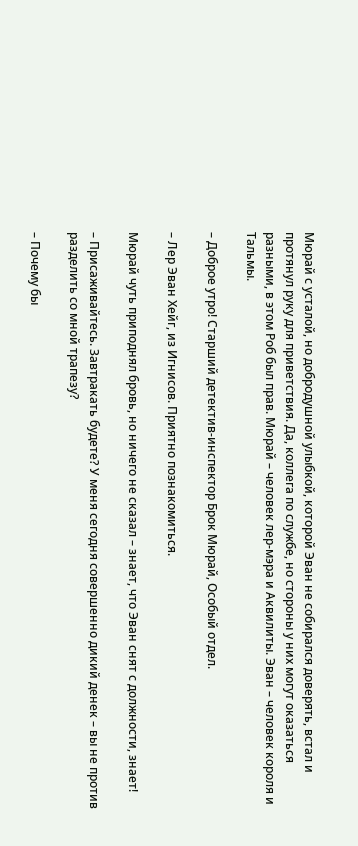Мюрай с усталой, но добродушной улыбкой, которой Эван не собирался доверять, встал и протянул руку для приветствия. Да, коллега по службе, но стороны у них могут оказаться разными, в этом Роб был прав. Мюрай – человек лер-мэра и Аквилиты. Эван – человек короля и Тальмы.

– Доброе утро! Старший детектив-инспектор Брок Мюрай, Особый отдел.

– Лер Эван Хейг, из Игнисов. Приятно познакомиться.

Мюрай чуть приподнял бровь, но ничего не сказал – знает, что Эван снят с должности, знает!

– Присаживайтесь. Завтракать будете? У меня сегодня совершенно дикий денек – вы не против разделить со мной трапезу?

– Почему бы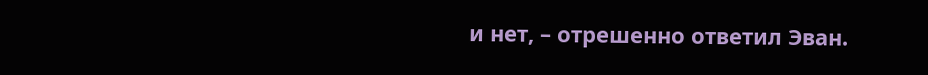и нет, – отрешенно ответил Эван.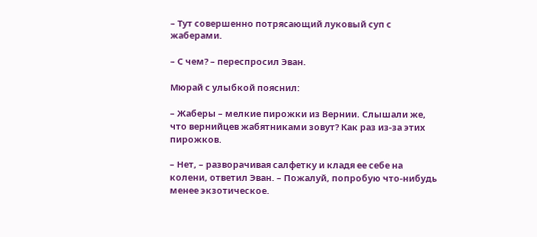– Тут совершенно потрясающий луковый суп с жаберами.

– С чем? – переспросил Эван.

Мюрай с улыбкой пояснил:

– Жаберы – мелкие пирожки из Вернии. Слышали же, что вернийцев жабятниками зовут? Как раз из-за этих пирожков.

– Нет, – разворачивая салфетку и кладя ее себе на колени, ответил Эван. – Пожалуй, попробую что-нибудь менее экзотическое.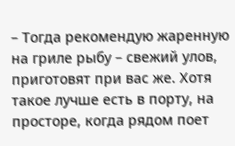– Тогда рекомендую жаренную на гриле рыбу – свежий улов, приготовят при вас же. Хотя такое лучше есть в порту, на просторе, когда рядом поет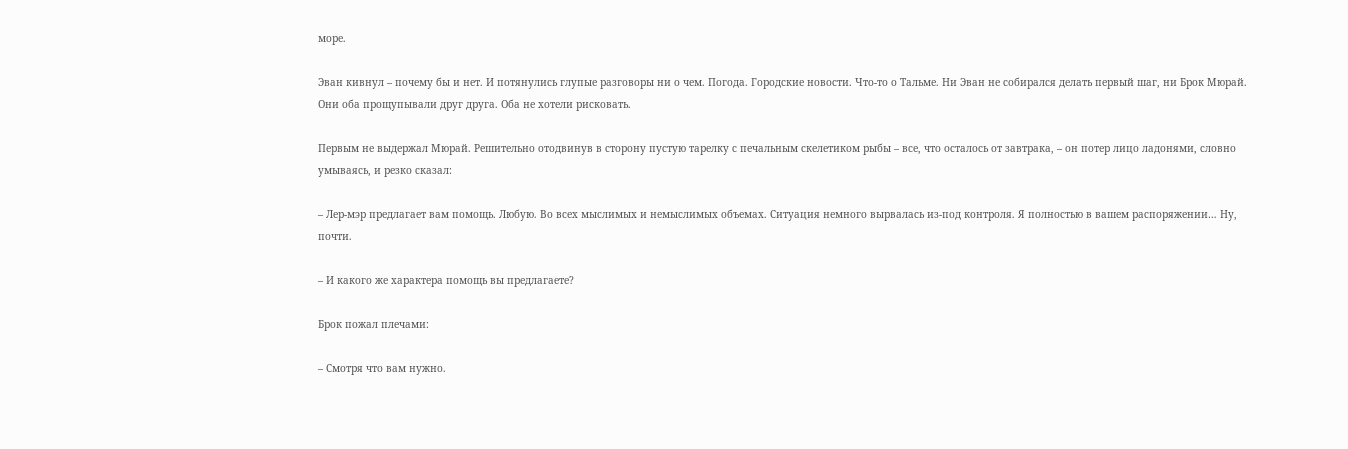море.

Эван кивнул – почему бы и нет. И потянулись глупые разговоры ни о чем. Погода. Городские новости. Что-то о Тальме. Ни Эван не собирался делать первый шаг, ни Брок Мюрай. Они оба прощупывали друг друга. Оба не хотели рисковать.

Первым не выдержал Мюрай. Решительно отодвинув в сторону пустую тарелку с печальным скелетиком рыбы – все, что осталось от завтрака, – он потер лицо ладонями, словно умываясь, и резко сказал:

– Лер-мэр предлагает вам помощь. Любую. Во всех мыслимых и немыслимых объемах. Ситуация немного вырвалась из-под контроля. Я полностью в вашем распоряжении… Ну, почти.

– И какого же характера помощь вы предлагаете?

Брок пожал плечами:

– Смотря что вам нужно.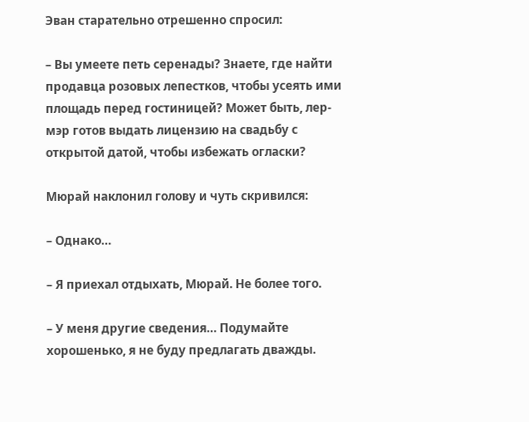Эван старательно отрешенно спросил:

– Вы умеете петь серенады? Знаете, где найти продавца розовых лепестков, чтобы усеять ими площадь перед гостиницей? Может быть, лер-мэр готов выдать лицензию на свадьбу с открытой датой, чтобы избежать огласки?

Мюрай наклонил голову и чуть скривился:

– Однако…

– Я приехал отдыхать, Мюрай. Не более того.

– У меня другие сведения… Подумайте хорошенько, я не буду предлагать дважды.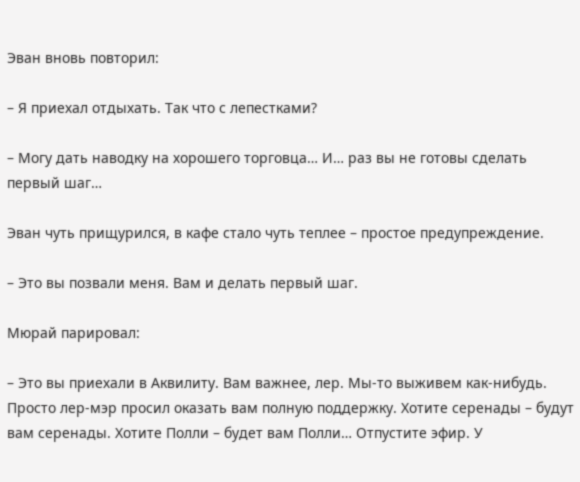Эван вновь повторил:

– Я приехал отдыхать. Так что с лепестками?

– Могу дать наводку на хорошего торговца… И… раз вы не готовы сделать первый шаг…

Эван чуть прищурился, в кафе стало чуть теплее – простое предупреждение.

– Это вы позвали меня. Вам и делать первый шаг.

Мюрай парировал:

– Это вы приехали в Аквилиту. Вам важнее, лер. Мы-то выживем как-нибудь. Просто лер-мэр просил оказать вам полную поддержку. Хотите серенады – будут вам серенады. Хотите Полли – будет вам Полли… Отпустите эфир. У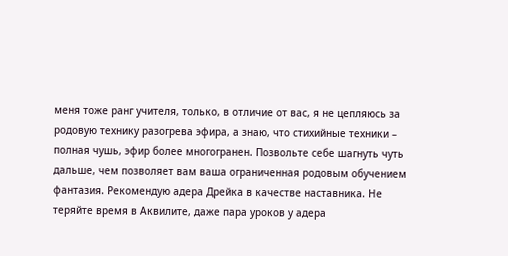меня тоже ранг учителя, только, в отличие от вас, я не цепляюсь за родовую технику разогрева эфира, а знаю, что стихийные техники – полная чушь, эфир более многогранен. Позвольте себе шагнуть чуть дальше, чем позволяет вам ваша ограниченная родовым обучением фантазия. Рекомендую адера Дрейка в качестве наставника. Не теряйте время в Аквилите, даже пара уроков у адера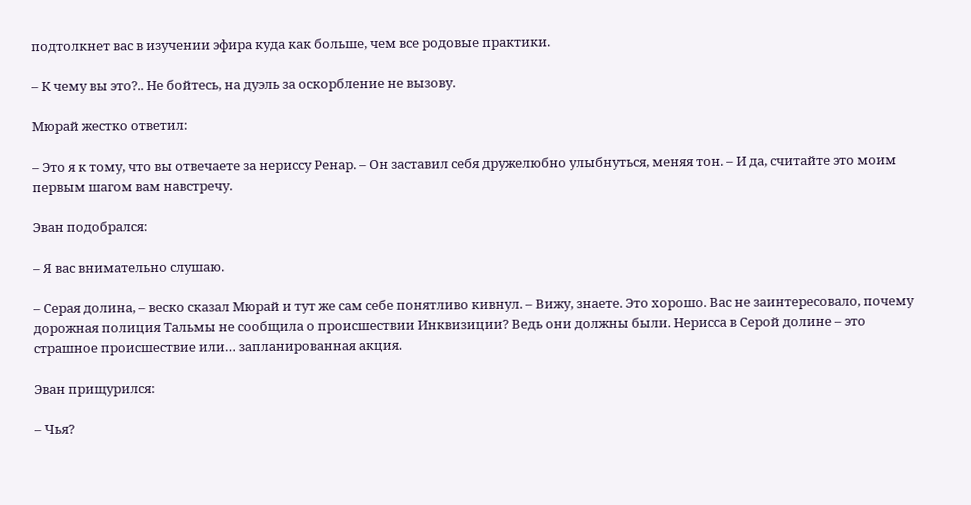подтолкнет вас в изучении эфира куда как больше, чем все родовые практики.

– К чему вы это?.. Не бойтесь, на дуэль за оскорбление не вызову.

Мюрай жестко ответил:

– Это я к тому, что вы отвечаете за нериссу Ренар. – Он заставил себя дружелюбно улыбнуться, меняя тон. – И да, считайте это моим первым шагом вам навстречу.

Эван подобрался:

– Я вас внимательно слушаю.

– Серая долина, – веско сказал Мюрай и тут же сам себе понятливо кивнул. – Вижу, знаете. Это хорошо. Вас не заинтересовало, почему дорожная полиция Тальмы не сообщила о происшествии Инквизиции? Ведь они должны были. Нерисса в Серой долине – это страшное происшествие или… запланированная акция.

Эван прищурился:

– Чья?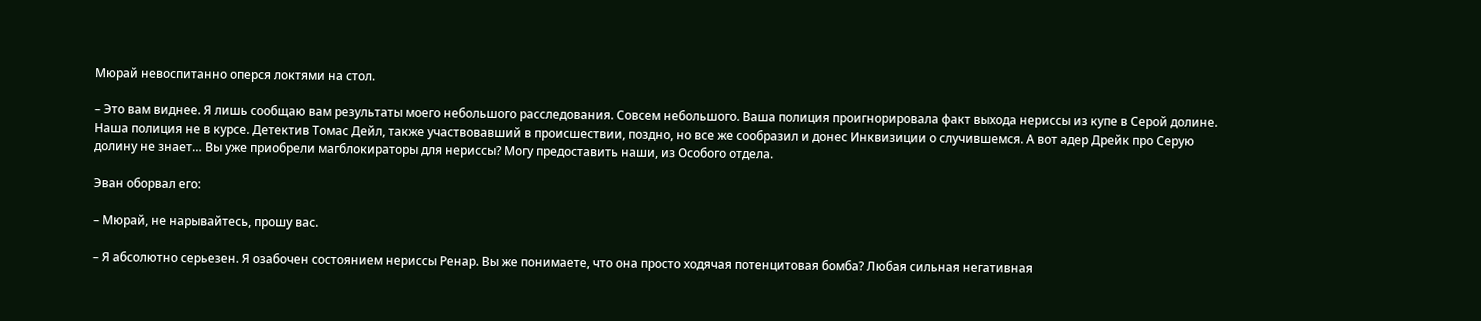Мюрай невоспитанно оперся локтями на стол.

– Это вам виднее. Я лишь сообщаю вам результаты моего небольшого расследования. Совсем небольшого. Ваша полиция проигнорировала факт выхода нериссы из купе в Серой долине. Наша полиция не в курсе. Детектив Томас Дейл, также участвовавший в происшествии, поздно, но все же сообразил и донес Инквизиции о случившемся. А вот адер Дрейк про Серую долину не знает… Вы уже приобрели магблокираторы для нериссы? Могу предоставить наши, из Особого отдела.

Эван оборвал его:

– Мюрай, не нарывайтесь, прошу вас.

– Я абсолютно серьезен. Я озабочен состоянием нериссы Ренар. Вы же понимаете, что она просто ходячая потенцитовая бомба? Любая сильная негативная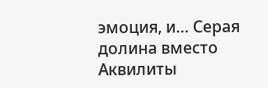эмоция, и… Серая долина вместо Аквилиты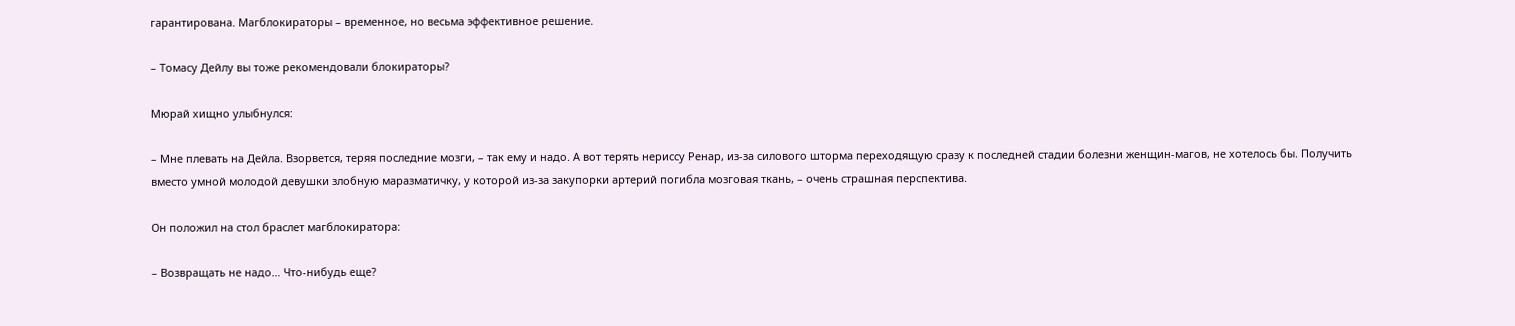гарантирована. Магблокираторы – временное, но весьма эффективное решение.

– Томасу Дейлу вы тоже рекомендовали блокираторы?

Мюрай хищно улыбнулся:

– Мне плевать на Дейла. Взорвется, теряя последние мозги, – так ему и надо. А вот терять нериссу Ренар, из-за силового шторма переходящую сразу к последней стадии болезни женщин-магов, не хотелось бы. Получить вместо умной молодой девушки злобную маразматичку, у которой из-за закупорки артерий погибла мозговая ткань, – очень страшная перспектива.

Он положил на стол браслет магблокиратора:

– Возвращать не надо… Что-нибудь еще?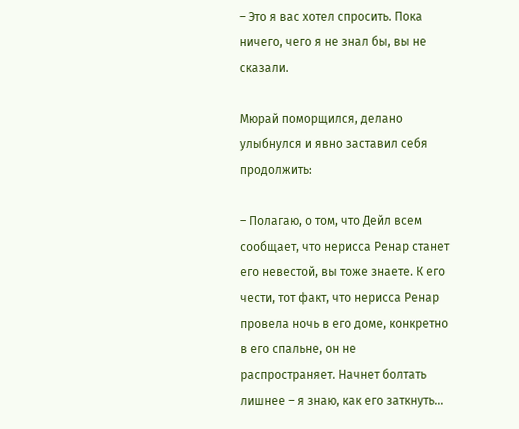– Это я вас хотел спросить. Пока ничего, чего я не знал бы, вы не сказали.

Мюрай поморщился, делано улыбнулся и явно заставил себя продолжить:

– Полагаю, о том, что Дейл всем сообщает, что нерисса Ренар станет его невестой, вы тоже знаете. К его чести, тот факт, что нерисса Ренар провела ночь в его доме, конкретно в его спальне, он не распространяет. Начнет болтать лишнее – я знаю, как его заткнуть…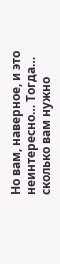Но вам, наверное, и это неинтересно… Тогда… сколько вам нужно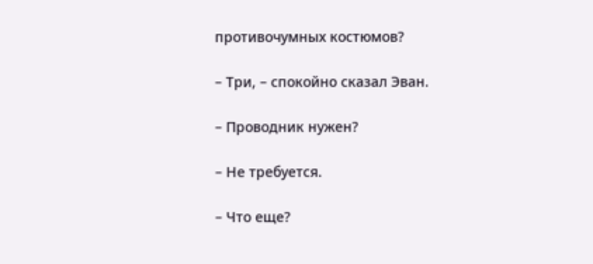противочумных костюмов?

– Три, – спокойно сказал Эван.

– Проводник нужен?

– Не требуется.

– Что еще?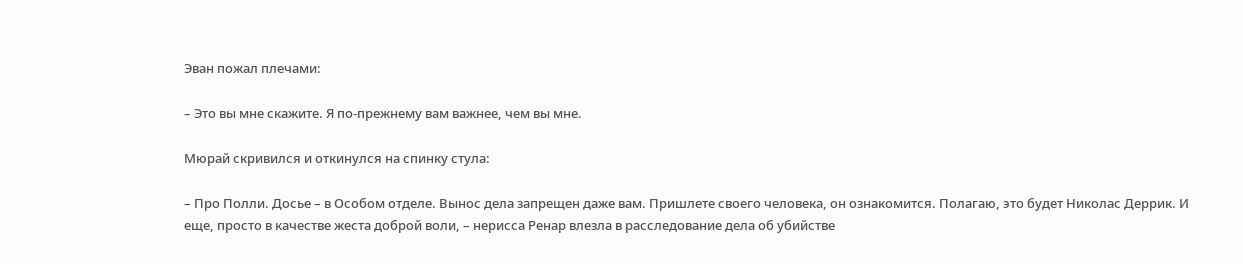Эван пожал плечами:

– Это вы мне скажите. Я по-прежнему вам важнее, чем вы мне.

Мюрай скривился и откинулся на спинку стула:

– Про Полли. Досье – в Особом отделе. Вынос дела запрещен даже вам. Пришлете своего человека, он ознакомится. Полагаю, это будет Николас Деррик. И еще, просто в качестве жеста доброй воли, – нерисса Ренар влезла в расследование дела об убийстве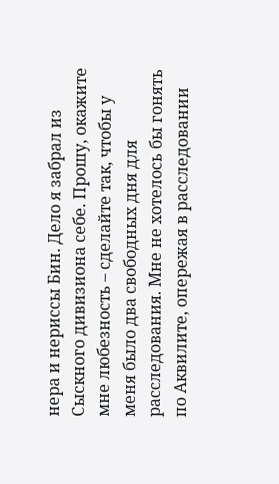нера и нериссы Бин. Дело я забрал из Сыскного дивизиона себе. Прошу, окажите мне любезность – сделайте так, чтобы у меня было два свободных дня для расследования. Мне не хотелось бы гонять по Аквилите, опережая в расследовании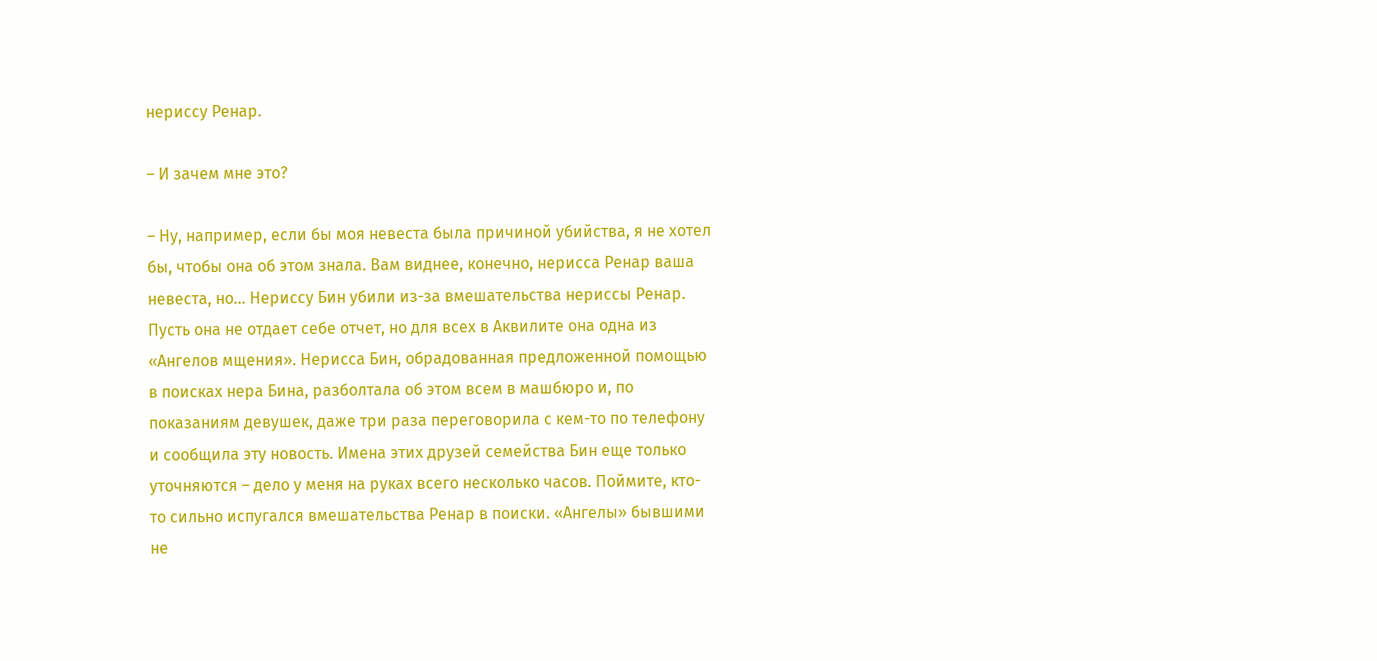нериссу Ренар.

– И зачем мне это?

– Ну, например, если бы моя невеста была причиной убийства, я не хотел бы, чтобы она об этом знала. Вам виднее, конечно, нерисса Ренар ваша невеста, но… Нериссу Бин убили из-за вмешательства нериссы Ренар. Пусть она не отдает себе отчет, но для всех в Аквилите она одна из «Ангелов мщения». Нерисса Бин, обрадованная предложенной помощью в поисках нера Бина, разболтала об этом всем в машбюро и, по показаниям девушек, даже три раза переговорила с кем-то по телефону и сообщила эту новость. Имена этих друзей семейства Бин еще только уточняются – дело у меня на руках всего несколько часов. Поймите, кто-то сильно испугался вмешательства Ренар в поиски. «Ангелы» бывшими не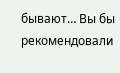бывают… Вы бы рекомендовали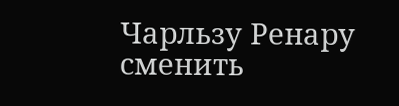Чарльзу Ренару сменить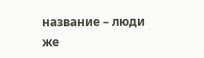название – люди же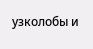узколобы и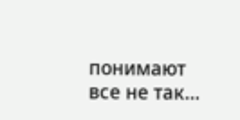понимают все не так…